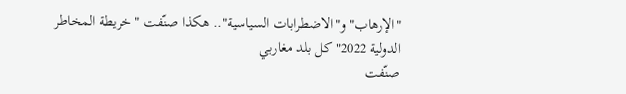"الإرهاب" و"الاضطرابات السياسية".. هكذا صنّفت "خريطة المخاطر الدولية 2022" كل بلد مغاربي
صنّفت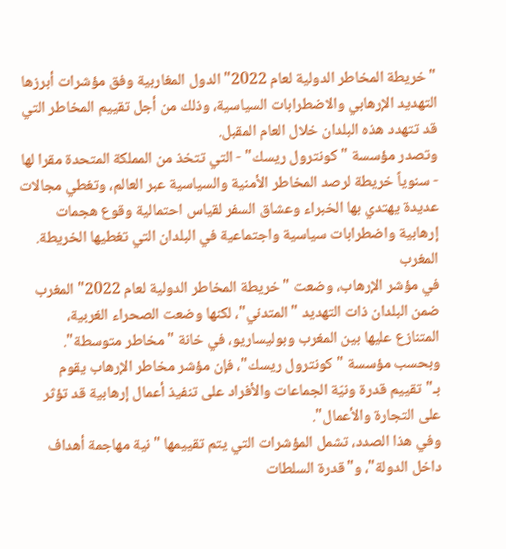"خريطة المخاطر الدولية لعام 2022" الدول المغاربية وفق مؤشرات أبرزها التهديد الإرهابي والاضطرابات السياسية، وذلك من أجل تقييم المخاطر التي قد تتهدد هذه البلدان خلال العام المقبل.
وتصدر مؤسسة "كونترول ريسك" - التي تتخذ من المملكة المتحدة مقرا لها - سنوياً خريطة لرصد المخاطر الأمنية والسياسية عبر العالم، وتغطي مجالات عديدة يهتدي بها الخبراء وعشاق السفر لقياس احتمالية وقوع هجمات إرهابية واضطرابات سياسية واجتماعية في البلدان التي تغطيها الخريطة.
المغرب
في مؤشر الإرهاب، وضعت "خريطة المخاطر الدولية لعام 2022" المغرب ضمن البلدان ذات التهديد "المتدني"، لكنها وضعت الصحراء الغربية، المتنازع عليها بين المغرب وبوليساريو، في خانة "مخاطر متوسطة".
وبحسب مؤسسة "كونترول ريسك"، فإن مؤشر مخاطر الإرهاب يقوم بـ"تقييم قدرة ونيّة الجماعات والأفراد على تنفيذ أعمال إرهابية قد تؤثر على التجارة والأعمال".
وفي هذا الصدد، تشمل المؤشرات التي يتم تقييمها "نية مهاجمة أهداف داخل الدولة"، و"قدرة السلطات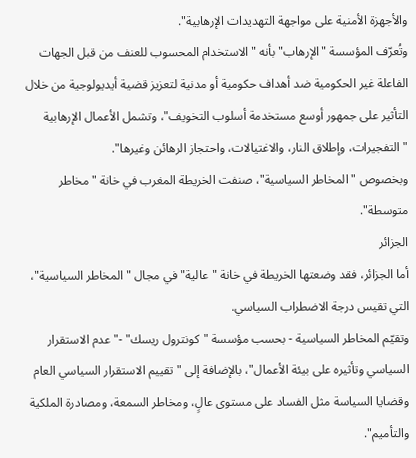والأجهزة الأمنية على مواجهة التهديدات الإرهابية".
وتُعرّف المؤسسة "الإرهاب" بأنه "الاستخدام المحسوب للعنف من قبل الجهات الفاعلة غير الحكومية ضد أهداف حكومية أو مدنية لتعزيز قضية أيديولوجية من خلال التأثير على جمهور أوسع مستخدمة أسلوب التخويف"، وتشمل الأعمال الإرهابية "التفجيرات، وإطلاق النار، والاغتيالات، واحتجاز الرهائن وغيرها".
وبخصوص "المخاطر السياسية"، صنفت الخريطة المغرب في خانة "مخاطر متوسطة".
الجزائر
أما الجزائر، فقد وضعتها الخريطة في خانة "عالية" في مجال "المخاطر السياسية"، التي تقيس درجة الاضطراب السياسي.
وتقيّم المخاطر السياسية - بحسب مؤسسة "كونترول ريسك" -"عدم الاستقرار السياسي وتأثيره على بيئة الأعمال"، بالإضافة إلى "تقييم الاستقرار السياسي العام وقضايا السياسة مثل الفساد على مستوى عالٍ، ومخاطر السمعة، ومصادرة الملكية والتأميم".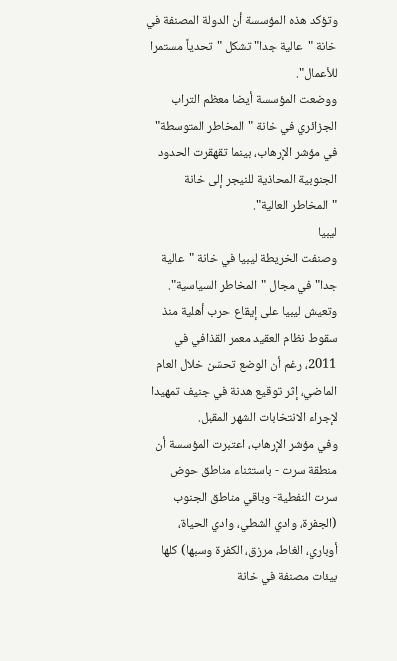وتؤكد هذه المؤسسة أن الدولة المصنفة في خانة "عالية جدا" تشكل "تحدياً مستمرا للأعمال".
ووضعت المؤسسة أيضا معظم التراب الجزائري في خانة "المخاطر المتوسطة" في مؤشر الإرهاب، بينما تقهقرت الحدود الجنوبية المحاذية للنيجر إلى خانة "المخاطر العالية".
ليبيا
وصنفت الخريطة ليبيا في خانة "عالية جدا" في مجال "المخاطر السياسية".
وتعيش ليبيا على إيقاع حرب أهلية منذ سقوط نظام العقيد معمر القذافي في 2011، رغم أن الوضع تحسّن خلال العام الماضي، إثر توقيع هدنة في جنيف تمهيدا لإجراء الانتخابات الشهر المقبل.
وفي مؤشر الإرهاب، اعتبرت المؤسسة أن منطقة سرت - باستثناء مناطق حوض سرت النفطية- وباقي مناطق الجنوب (الجفرة، وادي الشطي، وادي الحياة، أوباري، الغاط، مرزق، الكفرة وسبها) كلها بيئات مصنفة في خانة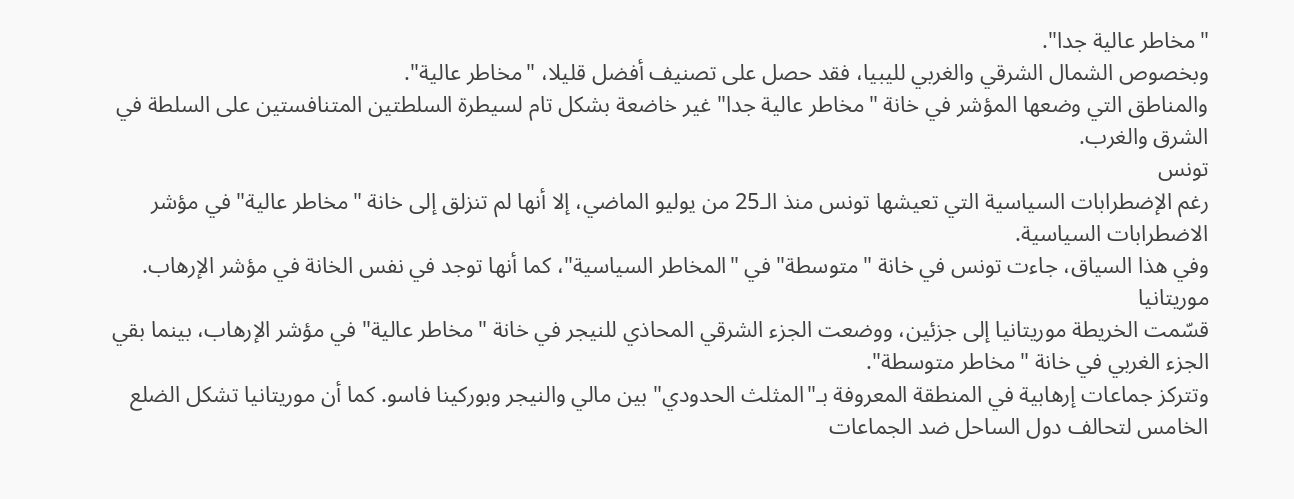"مخاطر عالية جدا".
وبخصوص الشمال الشرقي والغربي لليبيا، فقد حصل على تصنيف أفضل قليلا، "مخاطر عالية".
والمناطق التي وضعها المؤشر في خانة "مخاطر عالية جدا" غير خاضعة بشكل تام لسيطرة السلطتين المتنافستين على السلطة في الشرق والغرب.
تونس
رغم الإضطرابات السياسية التي تعيشها تونس منذ الـ25 من يوليو الماضي، إلا أنها لم تنزلق إلى خانة "مخاطر عالية" في مؤشر الاضطرابات السياسية.
وفي هذا السياق، جاءت تونس في خانة "متوسطة" في "المخاطر السياسية"، كما أنها توجد في نفس الخانة في مؤشر الإرهاب.
موريتانيا
قسّمت الخريطة موريتانيا إلى جزئين، ووضعت الجزء الشرقي المحاذي للنيجر في خانة "مخاطر عالية" في مؤشر الإرهاب، بينما بقي الجزء الغربي في خانة "مخاطر متوسطة".
وتتركز جماعات إرهابية في المنطقة المعروفة بـ"المثلث الحدودي" بين مالي والنيجر وبوركينا فاسو. كما أن موريتانيا تشكل الضلع الخامس لتحالف دول الساحل ضد الجماعات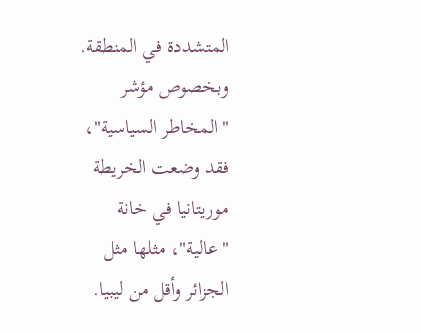المتشددة في المنطقة.
وبخصوص مؤشر "المخاطر السياسية"، فقد وضعت الخريطة موريتانيا في خانة "عالية"، مثلها مثل الجزائر وأقل من ليبيا.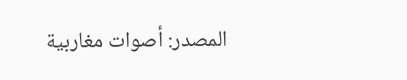المصدر: أصوات مغاربية